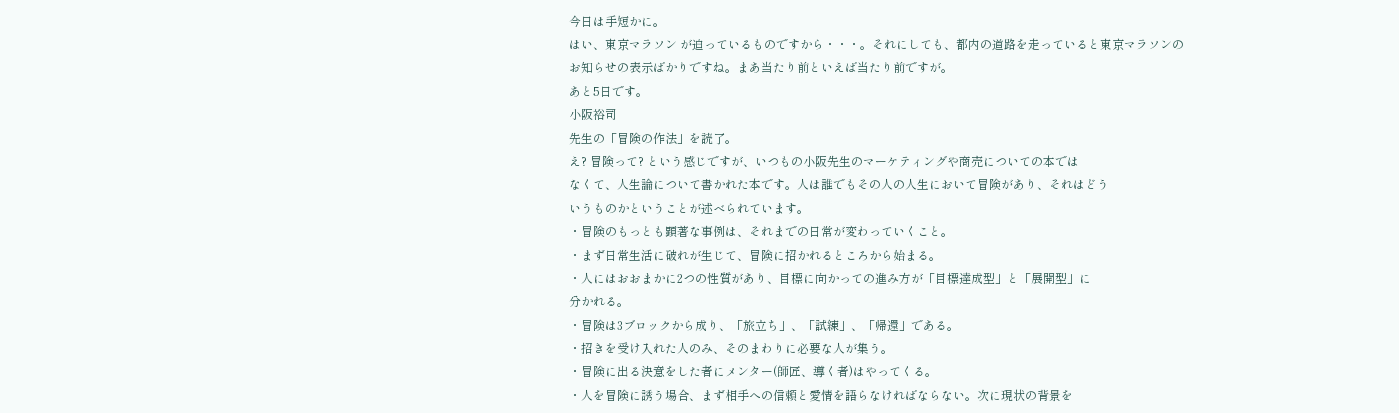今日は手短かに。
はい、東京マラソン が迫っているものですから・・・。それにしても、都内の道路を走っていると東京マラソンの
お知らせの表示ばかりですね。まあ当たり前といえば当たり前ですが。
あと5日です。
小阪裕司
先生の「冒険の作法」を読了。
え? 冒険って? という感じですが、いつもの小阪先生のマーケティングや商売についての本では
なくて、人生論について書かれた本です。人は誰でもその人の人生において冒険があり、それはどう
いうものかということが述べられています。
・冒険のもっとも顕著な事例は、それまでの日常が変わっていくこと。
・まず日常生活に破れが生じて、冒険に招かれるところから始まる。
・人にはおおまかに2つの性質があり、目標に向かっての進み方が「目標達成型」と「展開型」に
分かれる。
・冒険は3ブロックから成り、「旅立ち」、「試練」、「帰還」である。
・招きを受け入れた人のみ、そのまわりに必要な人が集う。
・冒険に出る決意をした者にメンター(師匠、導く者)はやってくる。
・人を冒険に誘う場合、まず相手への信頼と愛情を語らなければならない。次に現状の背景を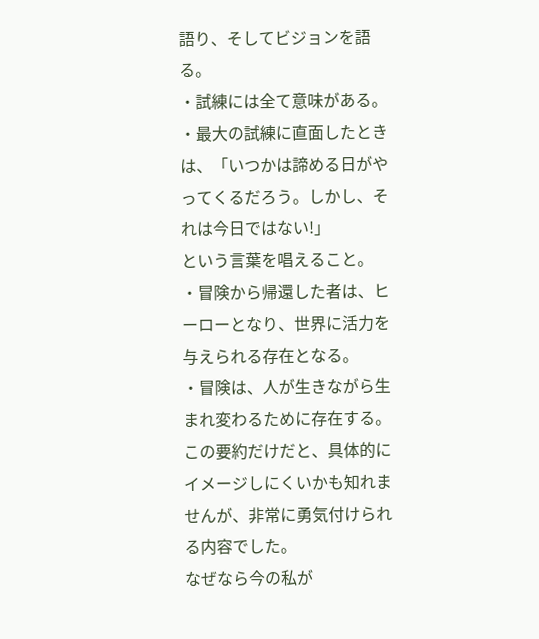語り、そしてビジョンを語る。
・試練には全て意味がある。
・最大の試練に直面したときは、「いつかは諦める日がやってくるだろう。しかし、それは今日ではない!」
という言葉を唱えること。
・冒険から帰還した者は、ヒーローとなり、世界に活力を与えられる存在となる。
・冒険は、人が生きながら生まれ変わるために存在する。
この要約だけだと、具体的にイメージしにくいかも知れませんが、非常に勇気付けられる内容でした。
なぜなら今の私が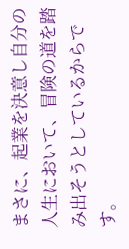まさに、起業を決意し自分の人生において、冒険の道を踏み出そうとしているからです。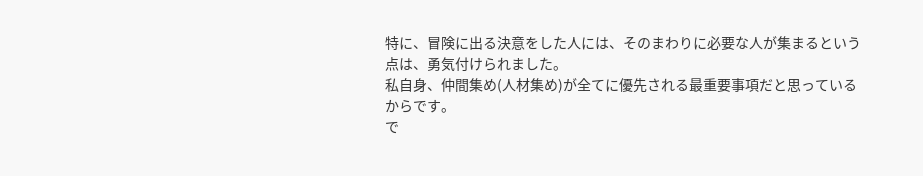特に、冒険に出る決意をした人には、そのまわりに必要な人が集まるという点は、勇気付けられました。
私自身、仲間集め(人材集め)が全てに優先される最重要事項だと思っているからです。
で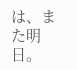は、また明日。